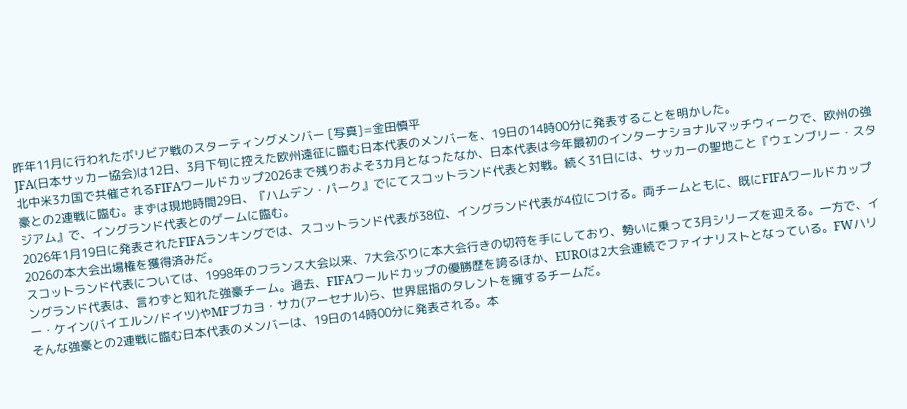昨年11月に行われたボリビア戦のスターティングメンバー [写真]=金田慎平
JFA(日本サッカー協会)は12日、3月下旬に控えた欧州遠征に臨む日本代表のメンバーを、19日の14時00分に発表することを明かした。
北中米3カ国で共催されるFIFAワールドカップ2026まで残りおよそ3カ月となったなか、日本代表は今年最初のインターナショナルマッチウィークで、欧州の強豪との2連戦に臨む。まずは現地時間29日、『ハムデン・パーク』でにてスコットランド代表と対戦。続く31日には、サッカーの聖地こと『ウェンブリー・スタジアム』で、イングランド代表とのゲームに臨む。
2026年1月19日に発表されたFIFAランキングでは、スコットランド代表が38位、イングランド代表が4位につける。両チームともに、既にFIFAワールドカップ2026の本大会出場権を獲得済みだ。
スコットランド代表については、1998年のフランス大会以来、7大会ぶりに本大会行きの切符を手にしており、勢いに乗って3月シリーズを迎える。一方で、イングランド代表は、言わずと知れた強豪チーム。過去、FIFAワールドカップの優勝歴を誇るほか、EUROは2大会連続でファイナリストとなっている。FWハリー・ケイン(バイエルン/ドイツ)やMFブカヨ・サカ(アーセナル)ら、世界屈指のタレントを擁するチームだ。
そんな強豪との2連戦に臨む日本代表のメンバーは、19日の14時00分に発表される。本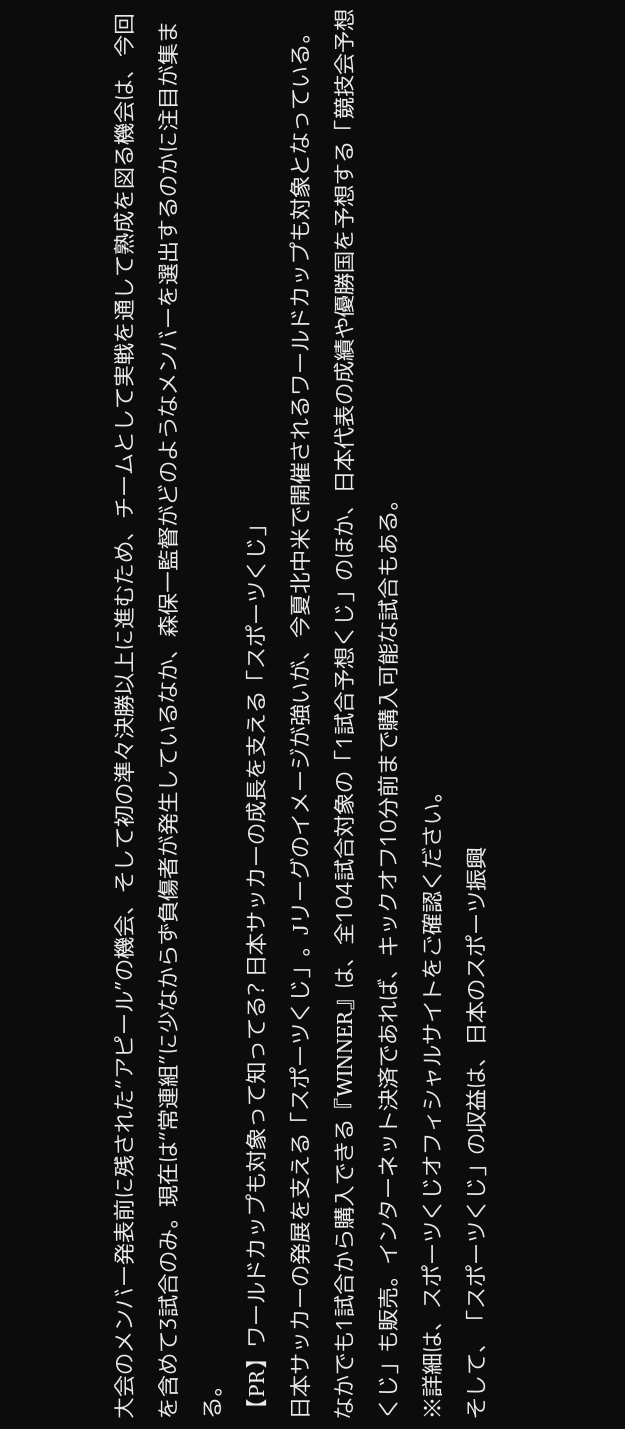大会のメンバー発表前に残された“アピール”の機会、そして初の準々決勝以上に進むため、チームとして実戦を通して熟成を図る機会は、今回を含めて3試合のみ。現在は“常連組”に少なからず負傷者が発生しているなか、森保一監督がどのようなメンバーを選出するのかに注目が集まる。
【PR】ワールドカップも対象って知ってる? 日本サッカーの成長を支える「スポーツくじ」
日本サッカーの発展を支える「スポーツくじ」。Jリーグのイメージが強いが、今夏北中米で開催されるワールドカップも対象となっている。
なかでも1試合から購入できる『WINNER』は、全104試合対象の「1試合予想くじ」のほか、日本代表の成績や優勝国を予想する「競技会予想くじ」も販売。インターネット決済であれば、キックオフ10分前まで購入可能な試合もある。
※詳細は、スポーツくじオフィシャルサイトをご確認ください。
そして、「スポーツくじ」の収益は、日本のスポーツ振興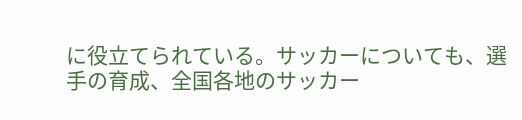に役立てられている。サッカーについても、選手の育成、全国各地のサッカー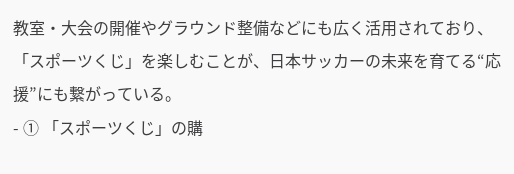教室・大会の開催やグラウンド整備などにも広く活用されており、「スポーツくじ」を楽しむことが、日本サッカーの未来を育てる“応援”にも繋がっている。
- ① 「スポーツくじ」の購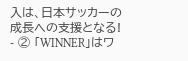入は、日本サッカーの成長への支援となる!
- ② 「WINNER」はワ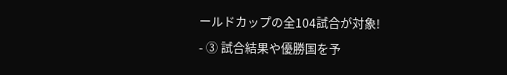ールドカップの全104試合が対象!
- ③ 試合結果や優勝国を予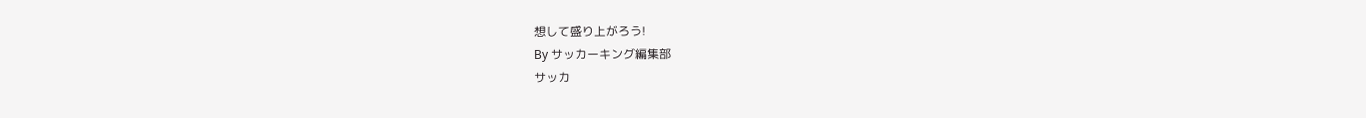想して盛り上がろう!
By サッカーキング編集部
サッカ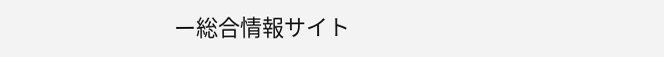ー総合情報サイト